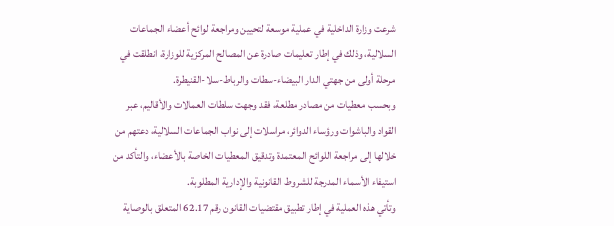شرعت وزارة الداخلية في عملية موسعة لتحيين ومراجعة لوائح أعضاء الجماعات السلالية، وذلك في إطار تعليمات صادرة عن المصالح المركزية للوزارة، انطلقت في مرحلة أولى من جهتي الدار البيضاء-سطات والرباط-سلا-القنيطرة.
وبحسب معطيات من مصادر مطلعة، فقد وجهت سلطات العمالات والأقاليم، عبر القواد والباشوات ورؤساء الدوائر، مراسلات إلى نواب الجماعات السلالية، دعتهم من خلالها إلى مراجعة اللوائح المعتمدة وتدقيق المعطيات الخاصة بالأعضاء، والتأكد من استيفاء الأسماء المدرجة للشروط القانونية والإدارية المطلوبة.
وتأتي هذه العملية في إطار تطبيق مقتضيات القانون رقم 62.17 المتعلق بالوصاية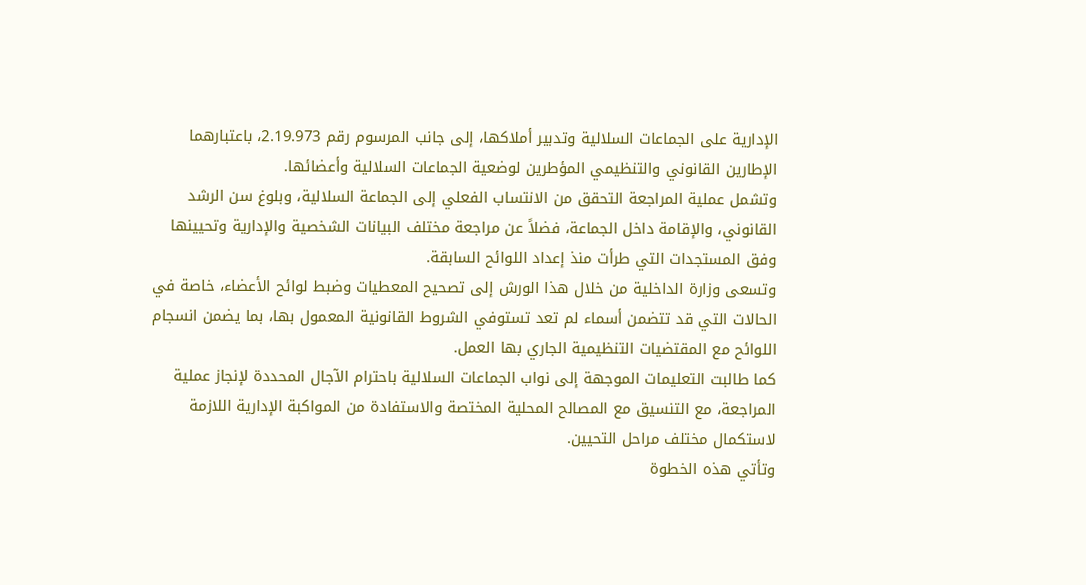الإدارية على الجماعات السلالية وتدبير أملاكها، إلى جانب المرسوم رقم 2.19.973، باعتبارهما الإطارين القانوني والتنظيمي المؤطرين لوضعية الجماعات السلالية وأعضائها.
وتشمل عملية المراجعة التحقق من الانتساب الفعلي إلى الجماعة السلالية، وبلوغ سن الرشد القانوني، والإقامة داخل الجماعة، فضلاً عن مراجعة مختلف البيانات الشخصية والإدارية وتحيينها وفق المستجدات التي طرأت منذ إعداد اللوائح السابقة.
وتسعى وزارة الداخلية من خلال هذا الورش إلى تصحيح المعطيات وضبط لوائح الأعضاء، خاصة في الحالات التي قد تتضمن أسماء لم تعد تستوفي الشروط القانونية المعمول بها، بما يضمن انسجام اللوائح مع المقتضيات التنظيمية الجاري بها العمل.
كما طالبت التعليمات الموجهة إلى نواب الجماعات السلالية باحترام الآجال المحددة لإنجاز عملية المراجعة، مع التنسيق مع المصالح المحلية المختصة والاستفادة من المواكبة الإدارية اللازمة لاستكمال مختلف مراحل التحيين.
وتأتي هذه الخطوة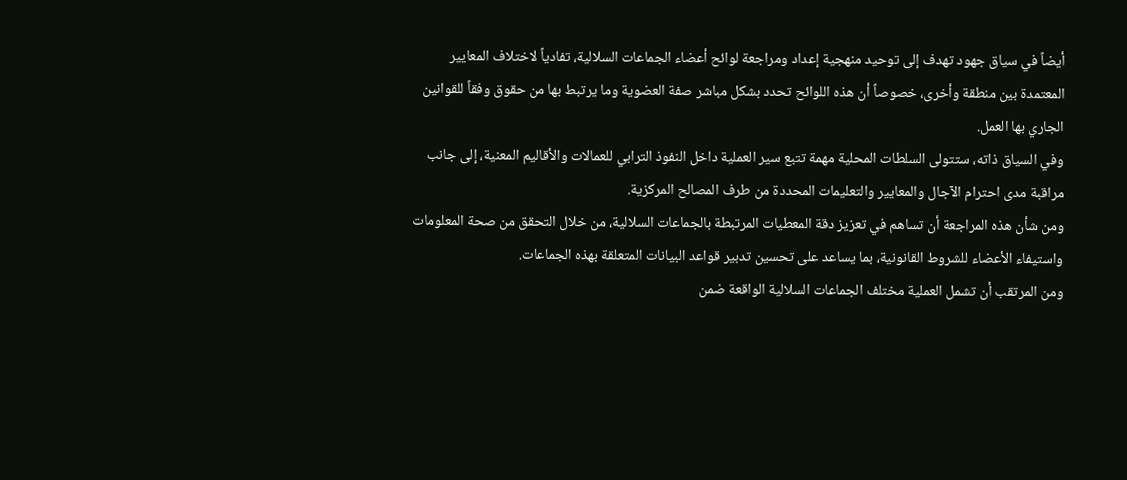أيضاً في سياق جهود تهدف إلى توحيد منهجية إعداد ومراجعة لوائح أعضاء الجماعات السلالية، تفادياً لاختلاف المعايير المعتمدة بين منطقة وأخرى، خصوصاً أن هذه اللوائح تحدد بشكل مباشر صفة العضوية وما يرتبط بها من حقوق وفقاً للقوانين الجاري بها العمل.
وفي السياق ذاته، ستتولى السلطات المحلية مهمة تتبع سير العملية داخل النفوذ الترابي للعمالات والأقاليم المعنية، إلى جانب مراقبة مدى احترام الآجال والمعايير والتعليمات المحددة من طرف المصالح المركزية.
ومن شأن هذه المراجعة أن تساهم في تعزيز دقة المعطيات المرتبطة بالجماعات السلالية، من خلال التحقق من صحة المعلومات واستيفاء الأعضاء للشروط القانونية، بما يساعد على تحسين تدبير قواعد البيانات المتعلقة بهذه الجماعات.
ومن المرتقب أن تشمل العملية مختلف الجماعات السلالية الواقعة ضمن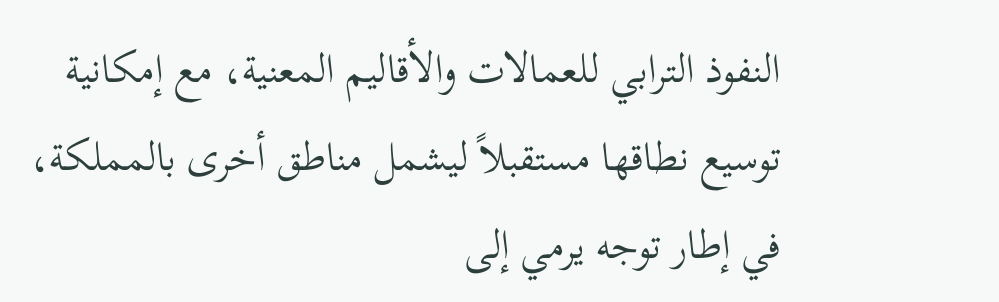النفوذ الترابي للعمالات والأقاليم المعنية، مع إمكانية توسيع نطاقها مستقبلاً ليشمل مناطق أخرى بالمملكة، في إطار توجه يرمي إلى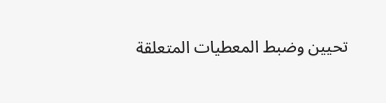تحيين وضبط المعطيات المتعلقة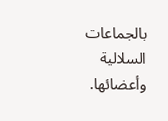بالجماعات السلالية وأعضائها.